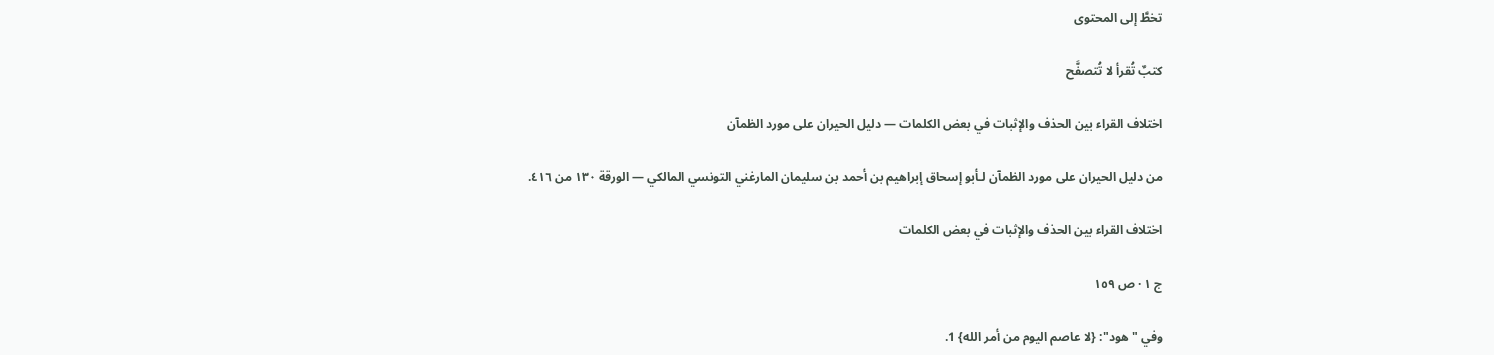تخطَّ إلى المحتوى

كتبٌ تُقرأ لا تُتصفَّح

اختلاف القراء بين الحذف والإثبات في بعض الكلمات — دليل الحيران على مورد الظمآن

من دليل الحيران على مورد الظمآن لـأبو إسحاق إبراهيم بن أحمد بن سليمان المارغني التونسي المالكي — الورقة ١٣٠ من ٤١٦.

اختلاف القراء بين الحذف والإثبات في بعض الكلمات

ج ١ · ص ١٥٩

وفي "هود": {لا عاصم اليوم من أمر الله} 1.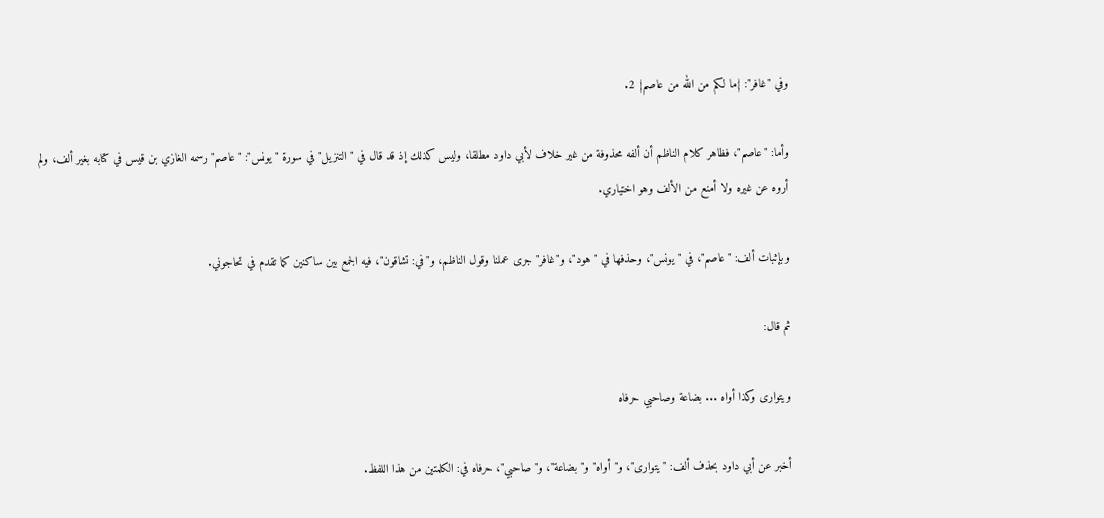وفي "غافر": {ما لكم من الله من عاصم} 2.

وأما: "عاصم"، فظاهر كلام الناظم أن ألفه محذوفة من غير خلاف لأبي داود مطلقا، وليس كذلك إذ قد قال في "التنزيل" في سورة "يونس": "عاصم" رسمه الغازي بن قيس في كتابه بغير ألف، ولم أروه عن غيره ولا أمنع من الألف وهو اختياري.

وبإثبات ألف: "عاصم"، في "يونس"، وحذفها في "هود"، و"غافر" جرى عملنا وقول الناظم، و"في: تشاقون"، فيه الجمع بين ساكنين كما تقدم في تحاجوني.

ثم قال:

ويتوارى وكذا أواه ... بضاعة وصاحبي حرفاه

أخبر عن أبي داود بحذف ألف: "يتوارى"، و"أواه" و"بضاعة"، و"صاحبي"، حرفاه في: الكلمتين من هذا اللفظ.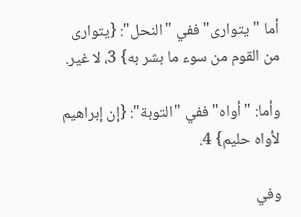أما "يتوارى" ففي "النحل": {يتوارى من القوم من سوء ما بشر به} 3، لا غير.

وأما: "أواه" ففي "التوبة": {إن إبراهيم لأواه حليم} 4.

وفي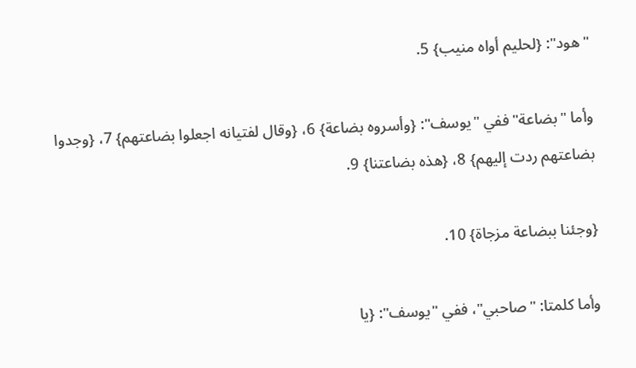"هود": {لحليم أواه منيب} 5.

وأما "بضاعة" ففي "يوسف": {وأسروه بضاعة} 6، {وقال لفتيانه اجعلوا بضاعتهم} 7، {وجدوا بضاعتهم ردت إليهم} 8، {هذه بضاعتنا} 9.

{وجئنا ببضاعة مزجاة} 10.

وأما كلمتا: "صاحبي"، ففي "يوسف": {يا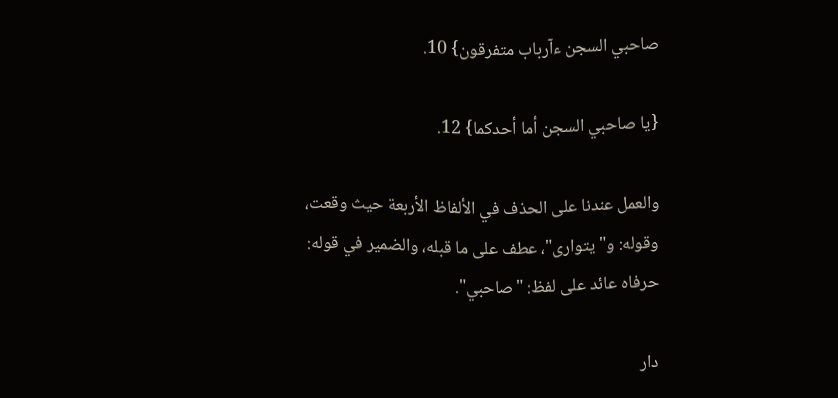صاحبي السجن ءآرباب متفرقون} 10.

{يا صاحبي السجن أما أحدكما} 12.

والعمل عندنا على الحذف في الألفاظ الأربعة حيث وقعت، وقوله: و"يتوارى"، عطف على ما قبله، والضمير في قوله: حرفاه عائد على لفظ: "صاحبي".

دار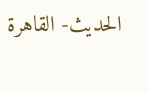الحديث- القاهرة